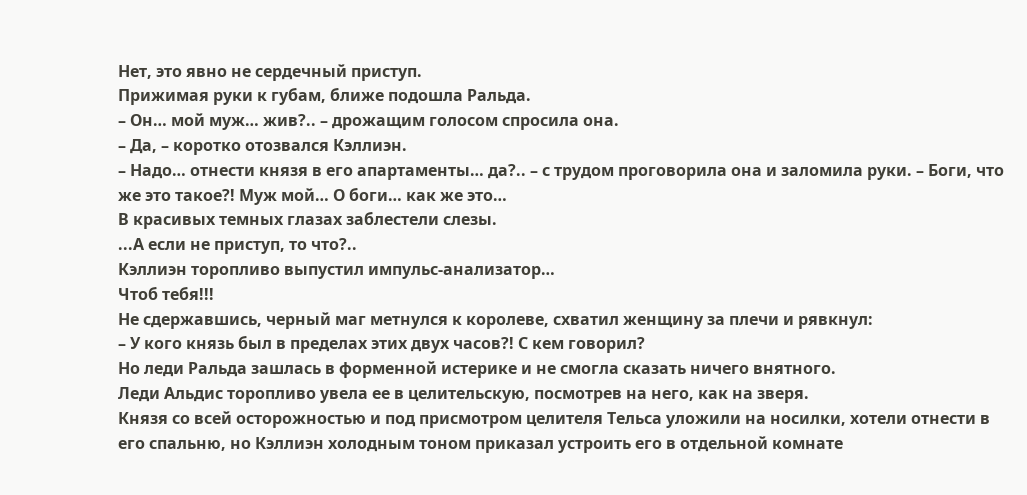Нет, это явно не сердечный приступ.
Прижимая руки к губам, ближе подошла Ральда.
– Он… мой муж… жив?.. – дрожащим голосом спросила она.
– Да, – коротко отозвался Кэллиэн.
– Надо… отнести князя в его апартаменты… да?.. – с трудом проговорила она и заломила руки. – Боги, что же это такое?! Муж мой… О боги… как же это…
В красивых темных глазах заблестели слезы.
...А если не приступ, то что?..
Кэллиэн торопливо выпустил импульс-анализатор…
Чтоб тебя!!!
Не сдержавшись, черный маг метнулся к королеве, схватил женщину за плечи и рявкнул:
– У кого князь был в пределах этих двух часов?! С кем говорил?
Но леди Ральда зашлась в форменной истерике и не смогла сказать ничего внятного.
Леди Альдис торопливо увела ее в целительскую, посмотрев на него, как на зверя.
Князя со всей осторожностью и под присмотром целителя Тельса уложили на носилки, хотели отнести в его спальню, но Кэллиэн холодным тоном приказал устроить его в отдельной комнате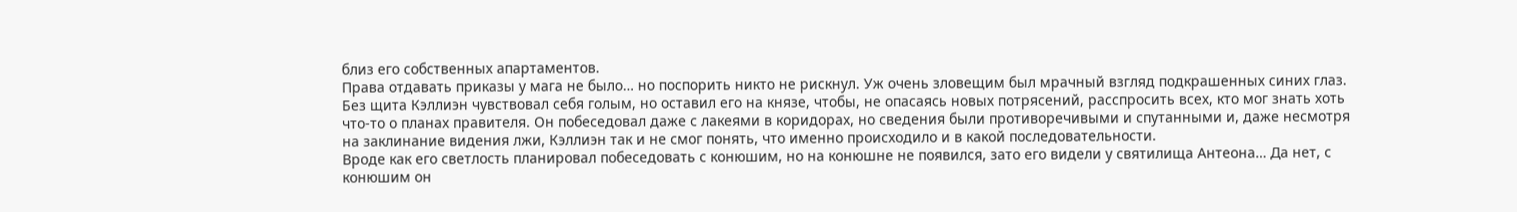близ его собственных апартаментов.
Права отдавать приказы у мага не было… но поспорить никто не рискнул. Уж очень зловещим был мрачный взгляд подкрашенных синих глаз.
Без щита Кэллиэн чувствовал себя голым, но оставил его на князе, чтобы, не опасаясь новых потрясений, расспросить всех, кто мог знать хоть что-то о планах правителя. Он побеседовал даже с лакеями в коридорах, но сведения были противоречивыми и спутанными и, даже несмотря на заклинание видения лжи, Кэллиэн так и не смог понять, что именно происходило и в какой последовательности.
Вроде как его светлость планировал побеседовать с конюшим, но на конюшне не появился, зато его видели у святилища Антеона… Да нет, с конюшим он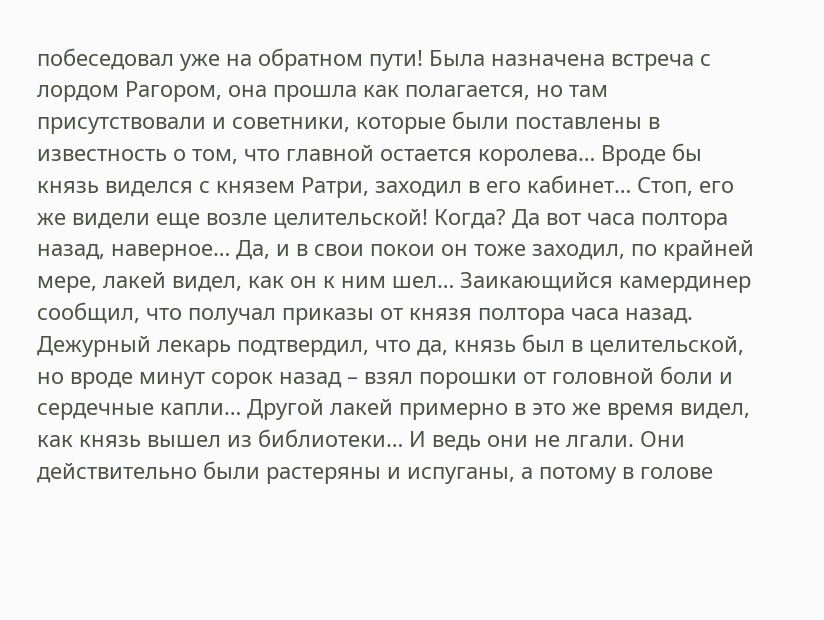побеседовал уже на обратном пути! Была назначена встреча с лордом Рагором, она прошла как полагается, но там присутствовали и советники, которые были поставлены в известность о том, что главной остается королева… Вроде бы князь виделся с князем Ратри, заходил в его кабинет… Стоп, его же видели еще возле целительской! Когда? Да вот часа полтора назад, наверное… Да, и в свои покои он тоже заходил, по крайней мере, лакей видел, как он к ним шел… Заикающийся камердинер сообщил, что получал приказы от князя полтора часа назад. Дежурный лекарь подтвердил, что да, князь был в целительской, но вроде минут сорок назад – взял порошки от головной боли и сердечные капли… Другой лакей примерно в это же время видел, как князь вышел из библиотеки… И ведь они не лгали. Они действительно были растеряны и испуганы, а потому в голове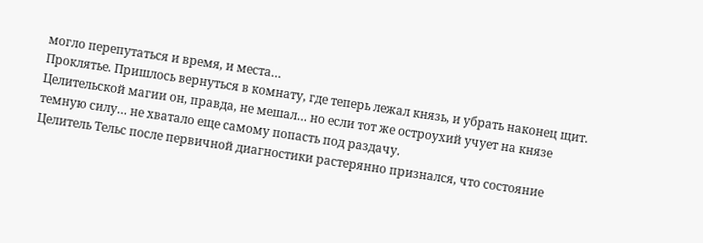могло перепутаться и время, и места…
Проклятье. Пришлось вернуться в комнату, где теперь лежал князь, и убрать наконец щит. Целительской магии он, правда, не мешал… но если тот же остроухий учует на князе темную силу… не хватало еще самому попасть под раздачу.
Целитель Тельс после первичной диагностики растерянно признался, что состояние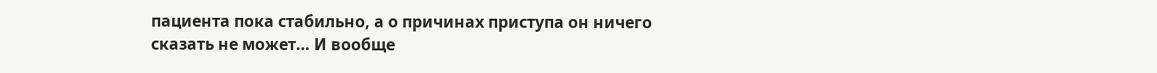пациента пока стабильно, а о причинах приступа он ничего сказать не может… И вообще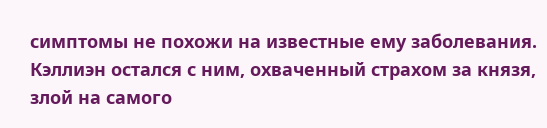симптомы не похожи на известные ему заболевания. Кэллиэн остался с ним, охваченный страхом за князя, злой на самого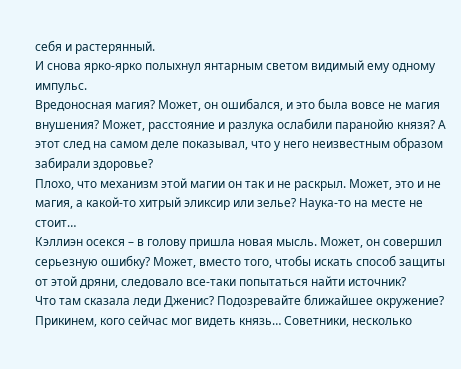себя и растерянный.
И снова ярко-ярко полыхнул янтарным светом видимый ему одному импульс.
Вредоносная магия? Может, он ошибался, и это была вовсе не магия внушения? Может, расстояние и разлука ослабили паранойю князя? А этот след на самом деле показывал, что у него неизвестным образом забирали здоровье?
Плохо, что механизм этой магии он так и не раскрыл. Может, это и не магия, а какой-то хитрый эликсир или зелье? Наука-то на месте не стоит…
Кэллиэн осекся – в голову пришла новая мысль. Может, он совершил серьезную ошибку? Может, вместо того, чтобы искать способ защиты от этой дряни, следовало все-таки попытаться найти источник?
Что там сказала леди Дженис? Подозревайте ближайшее окружение?
Прикинем, кого сейчас мог видеть князь… Советники, несколько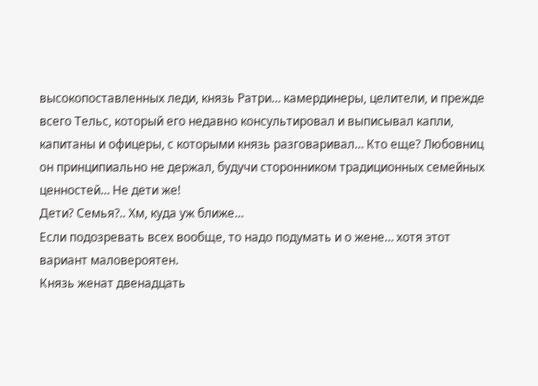высокопоставленных леди, князь Ратри… камердинеры, целители, и прежде всего Тельс, который его недавно консультировал и выписывал капли, капитаны и офицеры, с которыми князь разговаривал… Кто еще? Любовниц он принципиально не держал, будучи сторонником традиционных семейных ценностей… Не дети же!
Дети? Семья?.. Хм, куда уж ближе…
Если подозревать всех вообще, то надо подумать и о жене… хотя этот вариант маловероятен.
Князь женат двенадцать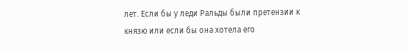лет. Если бы у леди Ральды были претензии к князю или если бы она хотела его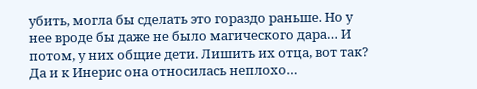убить, могла бы сделать это гораздо раньше. Но у нее вроде бы даже не было магического дара… И потом, у них общие дети. Лишить их отца, вот так? Да и к Инерис она относилась неплохо…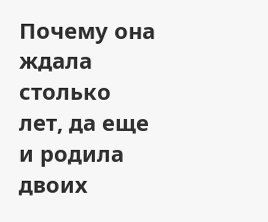Почему она ждала столько лет, да еще и родила двоих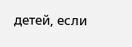детей, если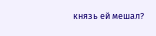князь ей мешал?